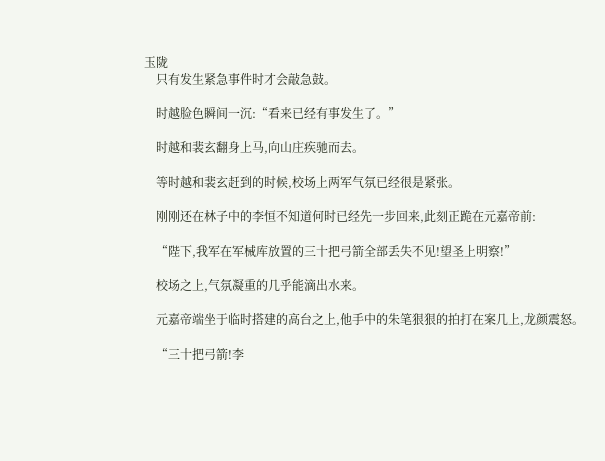玉陇
    只有发生紧急事件时才会敲急鼓。

    时越脸色瞬间一沉:“看来已经有事发生了。”

    时越和裴玄翻身上马,向山庄疾驰而去。

    等时越和裴玄赶到的时候,校场上两军气氛已经很是紧张。

    刚刚还在林子中的李恒不知道何时已经先一步回来,此刻正跪在元嘉帝前:

    “陛下,我军在军械库放置的三十把弓箭全部丢失不见!望圣上明察!”

    校场之上,气氛凝重的几乎能滴出水来。

    元嘉帝端坐于临时搭建的高台之上,他手中的朱笔狠狠的拍打在案几上,龙颜震怒。

    “三十把弓箭!李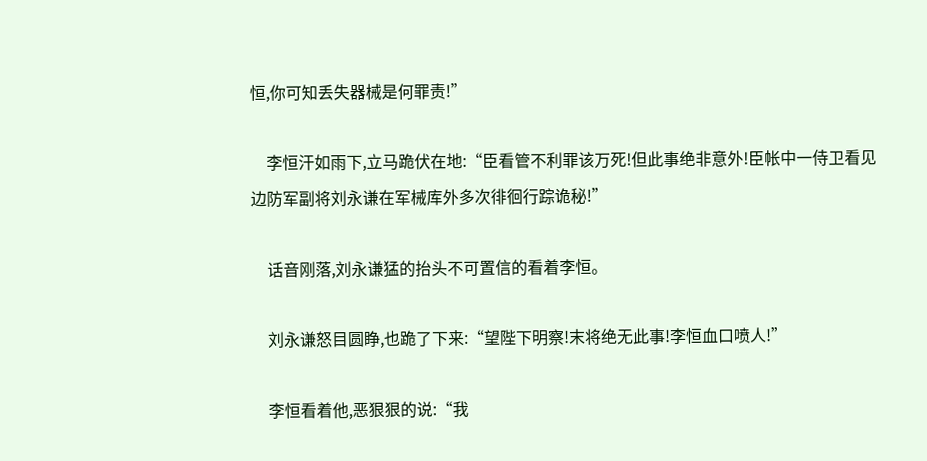恒,你可知丢失器械是何罪责!”

    李恒汗如雨下,立马跪伏在地:“臣看管不利罪该万死!但此事绝非意外!臣帐中一侍卫看见边防军副将刘永谦在军械库外多次徘徊行踪诡秘!”

    话音刚落,刘永谦猛的抬头不可置信的看着李恒。

    刘永谦怒目圆睁,也跪了下来:“望陛下明察!末将绝无此事!李恒血口喷人!”

    李恒看着他,恶狠狠的说:“我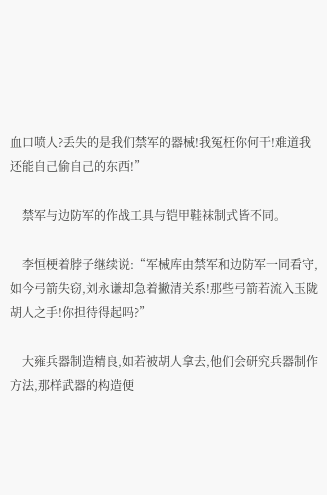血口喷人?丢失的是我们禁军的器械!我冤枉你何干!难道我还能自己偷自己的东西!”

    禁军与边防军的作战工具与铠甲鞋袜制式皆不同。

    李恒梗着脖子继续说:“军械库由禁军和边防军一同看守,如今弓箭失窃,刘永谦却急着撇清关系!那些弓箭若流入玉陇胡人之手!你担待得起吗?”

    大雍兵器制造精良,如若被胡人拿去,他们会研究兵器制作方法,那样武器的构造便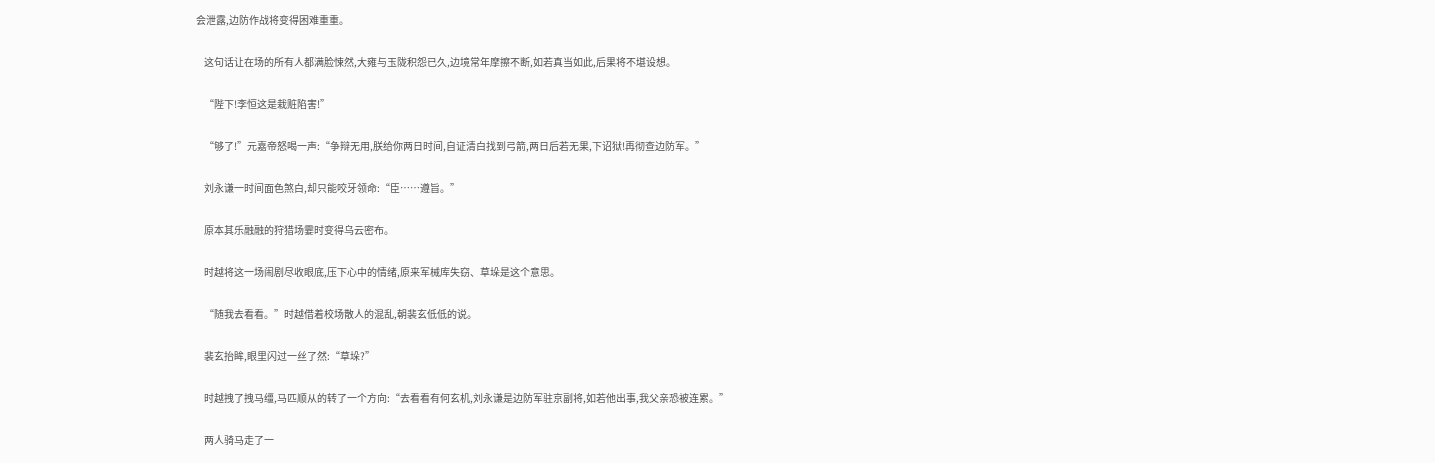会泄露,边防作战将变得困难重重。

    这句话让在场的所有人都满脸悚然,大雍与玉陇积怨已久,边境常年摩擦不断,如若真当如此,后果将不堪设想。

    “陛下!李恒这是栽赃陷害!”

    “够了!”元嘉帝怒喝一声:“争辩无用,朕给你两日时间,自证清白找到弓箭,两日后若无果,下诏狱!再彻查边防军。”

    刘永谦一时间面色煞白,却只能咬牙领命:“臣……遵旨。”

    原本其乐融融的狩猎场霎时变得乌云密布。

    时越将这一场闹剧尽收眼底,压下心中的情绪,原来军械库失窃、草垛是这个意思。

    “随我去看看。”时越借着校场散人的混乱,朝裴玄低低的说。

    裴玄抬眸,眼里闪过一丝了然:“草垛?”

    时越拽了拽马缰,马匹顺从的转了一个方向:“去看看有何玄机,刘永谦是边防军驻京副将,如若他出事,我父亲恐被连累。”

    两人骑马走了一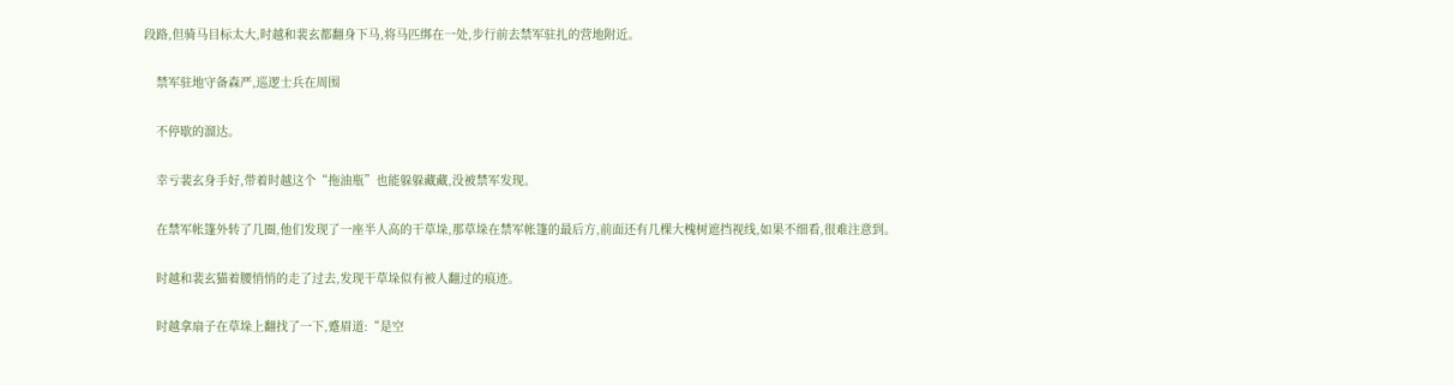段路,但骑马目标太大,时越和裴玄都翻身下马,将马匹绑在一处,步行前去禁军驻扎的营地附近。

    禁军驻地守备森严,巡逻士兵在周围

    不停歇的溜达。

    幸亏裴玄身手好,带着时越这个“拖油瓶”也能躲躲藏藏,没被禁军发现。

    在禁军帐篷外转了几圈,他们发现了一座半人高的干草垛,那草垛在禁军帐篷的最后方,前面还有几棵大槐树遮挡视线,如果不细看,很难注意到。

    时越和裴玄猫着腰悄悄的走了过去,发现干草垛似有被人翻过的痕迹。

    时越拿扇子在草垛上翻找了一下,蹙眉道:“是空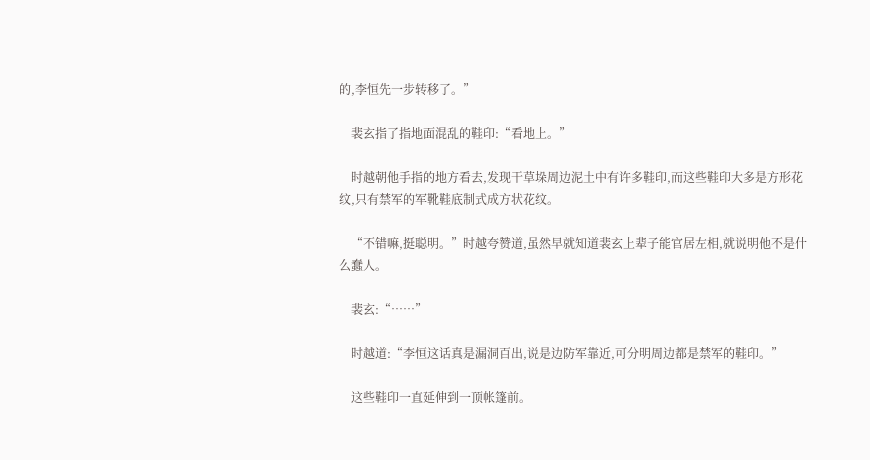的,李恒先一步转移了。”

    裴玄指了指地面混乱的鞋印:“看地上。”

    时越朝他手指的地方看去,发现干草垛周边泥土中有许多鞋印,而这些鞋印大多是方形花纹,只有禁军的军靴鞋底制式成方状花纹。

    “不错嘛,挺聪明。”时越夸赞道,虽然早就知道裴玄上辈子能官居左相,就说明他不是什么蠢人。

    裴玄:“……”

    时越道:“李恒这话真是漏洞百出,说是边防军靠近,可分明周边都是禁军的鞋印。”

    这些鞋印一直延伸到一顶帐篷前。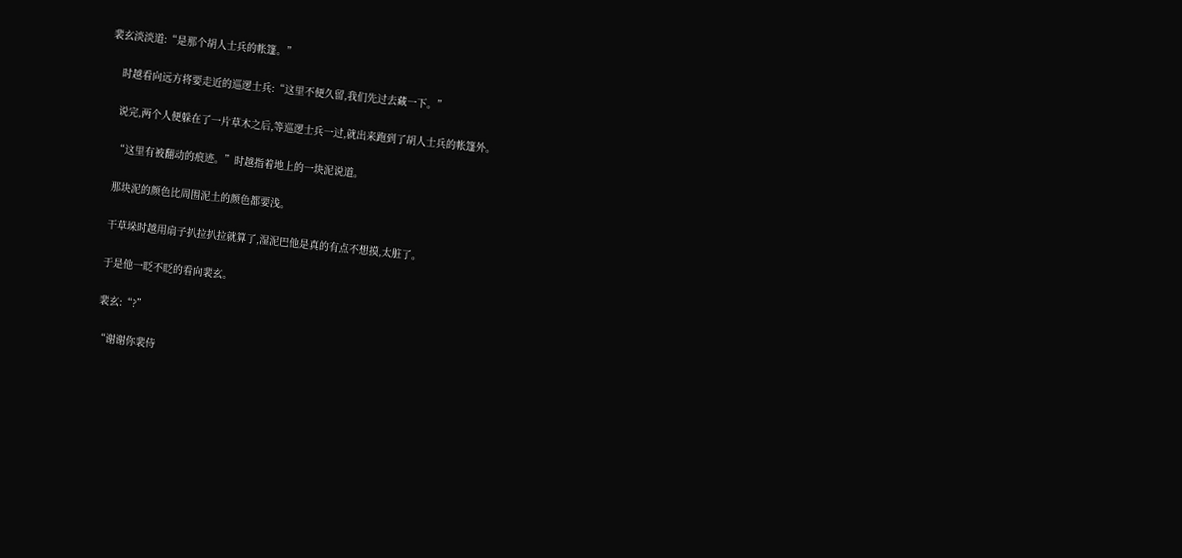裴玄淡淡道:“是那个胡人士兵的帐篷。”

    时越看向远方将要走近的巡逻士兵:“这里不便久留,我们先过去藏一下。”

    说完,两个人便躲在了一片草木之后,等巡逻士兵一过,就出来跑到了胡人士兵的帐篷外。

    “这里有被翻动的痕迹。”时越指着地上的一块泥说道。

    那块泥的颜色比周围泥土的颜色都要浅。

    干草垛时越用扇子扒拉扒拉就算了,湿泥巴他是真的有点不想摸,太脏了。

    于是他一眨不眨的看向裴玄。

    裴玄:“?”

    “谢谢你裴侍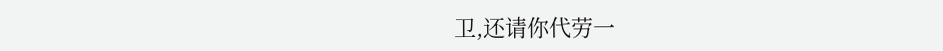卫,还请你代劳一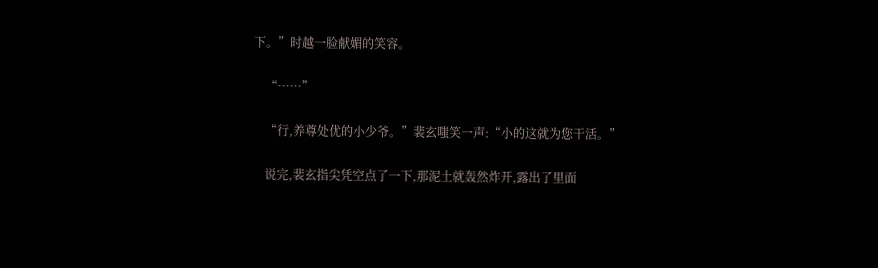下。”时越一脸献媚的笑容。

    “……”

    “行,养尊处优的小少爷。”裴玄嗤笑一声:“小的这就为您干活。”

    说完,裴玄指尖凭空点了一下,那泥土就轰然炸开,露出了里面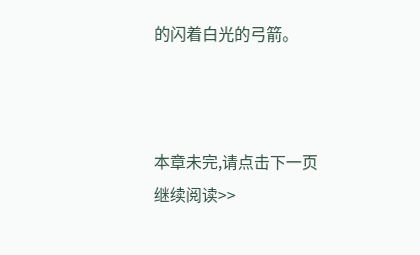的闪着白光的弓箭。



本章未完,请点击下一页继续阅读>>